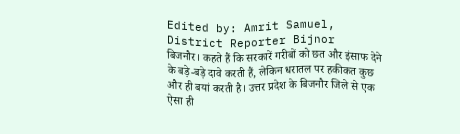Edited by: Amrit Samuel, District Reporter Bijnor
बिजनौर। कहते हैं कि सरकारें गरीबों को छत और इंसाफ देने के बड़े-बड़े दावे करती हैं, लेकिन धरातल पर हकीकत कुछ और ही बयां करती है। उत्तर प्रदेश के बिजनौर जिले से एक ऐसा ही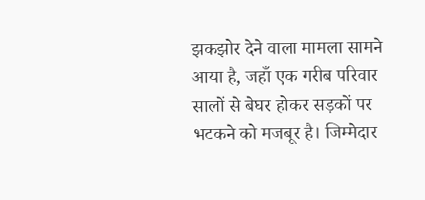झकझोर देने वाला मामला सामने आया है, जहाँ एक गरीब परिवार सालों से बेघर होकर सड़कों पर भटकने को मजबूर है। जिम्मेदार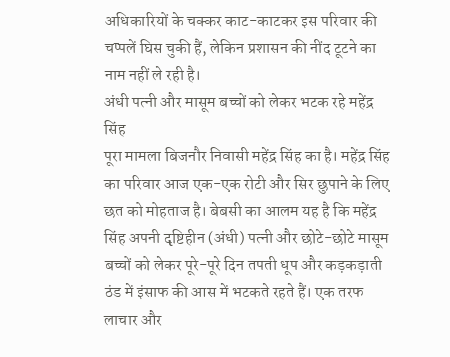अधिकारियों के चक्कर काट-काटकर इस परिवार की चप्पलें घिस चुकी हैं, लेकिन प्रशासन की नींद टूटने का नाम नहीं ले रही है।
अंधी पत्नी और मासूम बच्चों को लेकर भटक रहे महेंद्र सिंह
पूरा मामला बिजनौर निवासी महेंद्र सिंह का है। महेंद्र सिंह का परिवार आज एक-एक रोटी और सिर छुपाने के लिए छत को मोहताज है। बेबसी का आलम यह है कि महेंद्र सिंह अपनी दृष्टिहीन (अंधी) पत्नी और छोटे-छोटे मासूम बच्चों को लेकर पूरे-पूरे दिन तपती धूप और कड़कड़ाती ठंड में इंसाफ की आस में भटकते रहते हैं। एक तरफ लाचार और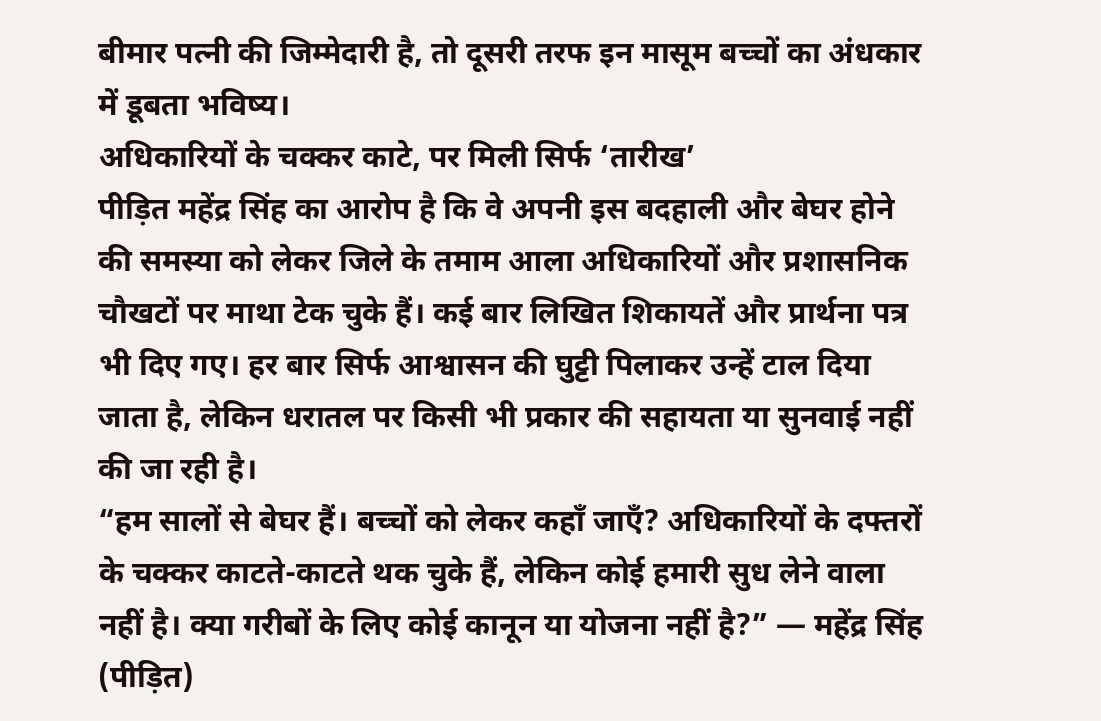बीमार पत्नी की जिम्मेदारी है, तो दूसरी तरफ इन मासूम बच्चों का अंधकार में डूबता भविष्य।
अधिकारियों के चक्कर काटे, पर मिली सिर्फ ‘तारीख’
पीड़ित महेंद्र सिंह का आरोप है कि वे अपनी इस बदहाली और बेघर होने की समस्या को लेकर जिले के तमाम आला अधिकारियों और प्रशासनिक चौखटों पर माथा टेक चुके हैं। कई बार लिखित शिकायतें और प्रार्थना पत्र भी दिए गए। हर बार सिर्फ आश्वासन की घुट्टी पिलाकर उन्हें टाल दिया जाता है, लेकिन धरातल पर किसी भी प्रकार की सहायता या सुनवाई नहीं की जा रही है।
“हम सालों से बेघर हैं। बच्चों को लेकर कहाँ जाएँ? अधिकारियों के दफ्तरों के चक्कर काटते-काटते थक चुके हैं, लेकिन कोई हमारी सुध लेने वाला नहीं है। क्या गरीबों के लिए कोई कानून या योजना नहीं है?” — महेंद्र सिंह (पीड़ित)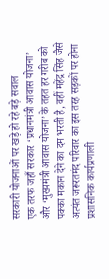सरकारी योजनाओं पर खड़े हो रहे बड़े सवाल
एक तरफ जहाँ सरकार ‘प्रधानमंत्री आवास योजना’ और ‘मुख्यमंत्री आवास योजना’ के तहत हर गरीब को पक्का मकान देने का दम भरती है, वहीं महेंद्र सिंह जैसे अत्यंत जरूरतमंद परिवार का इस तरह सड़कों पर होना प्रशासनिक कार्यप्रणाली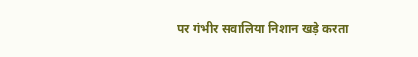पर गंभीर सवालिया निशान खड़े करता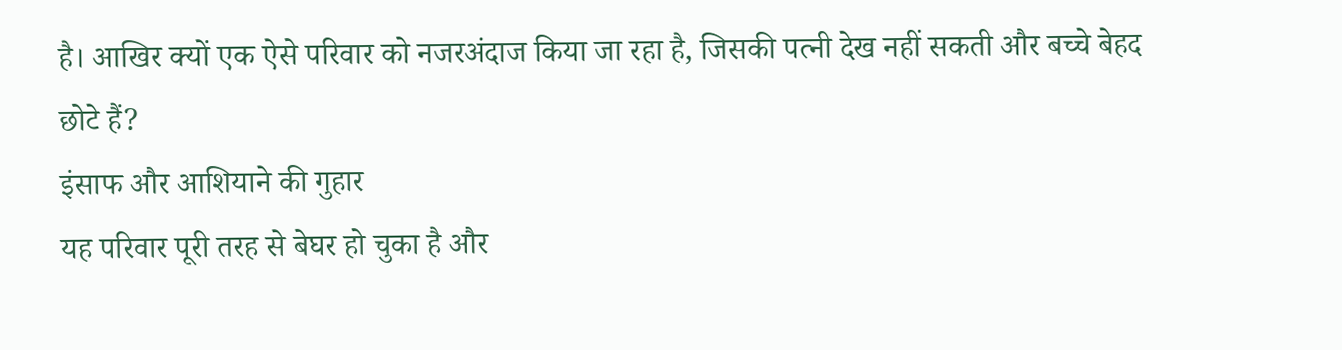है। आखिर क्यों एक ऐसे परिवार को नजरअंदाज किया जा रहा है, जिसकी पत्नी देख नहीं सकती और बच्चे बेहद छोटे हैं?
इंसाफ और आशियाने की गुहार
यह परिवार पूरी तरह से बेघर हो चुका है और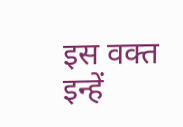इस वक्त इन्हें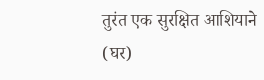तुरंत एक सुरक्षित आशियाने (घर)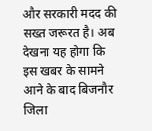और सरकारी मदद की सख्त जरूरत है। अब देखना यह होगा कि इस खबर के सामने आने के बाद बिजनौर जिला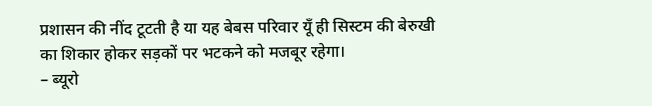प्रशासन की नींद टूटती है या यह बेबस परिवार यूँ ही सिस्टम की बेरुखी का शिकार होकर सड़कों पर भटकने को मजबूर रहेगा।
– ब्यूरो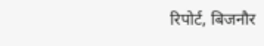रिपोर्ट, बिजनौर